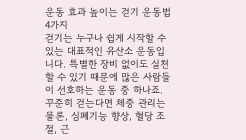운동 효과 높이는 걷기 운동법 4가지
걷기는 누구나 쉽게 시작할 수 있는 대표적인 유산소 운동입니다. 특별한 장비 없이도 실천할 수 있기 때문에 많은 사람들이 선호하는 운동 중 하나죠. 꾸준히 걷는다면 체중 관리는 물론, 심폐기능 향상, 혈당 조절, 근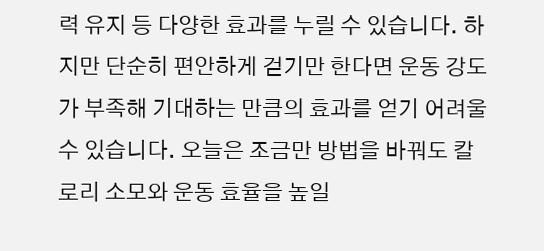력 유지 등 다양한 효과를 누릴 수 있습니다. 하지만 단순히 편안하게 걷기만 한다면 운동 강도가 부족해 기대하는 만큼의 효과를 얻기 어려울 수 있습니다. 오늘은 조금만 방법을 바꿔도 칼로리 소모와 운동 효율을 높일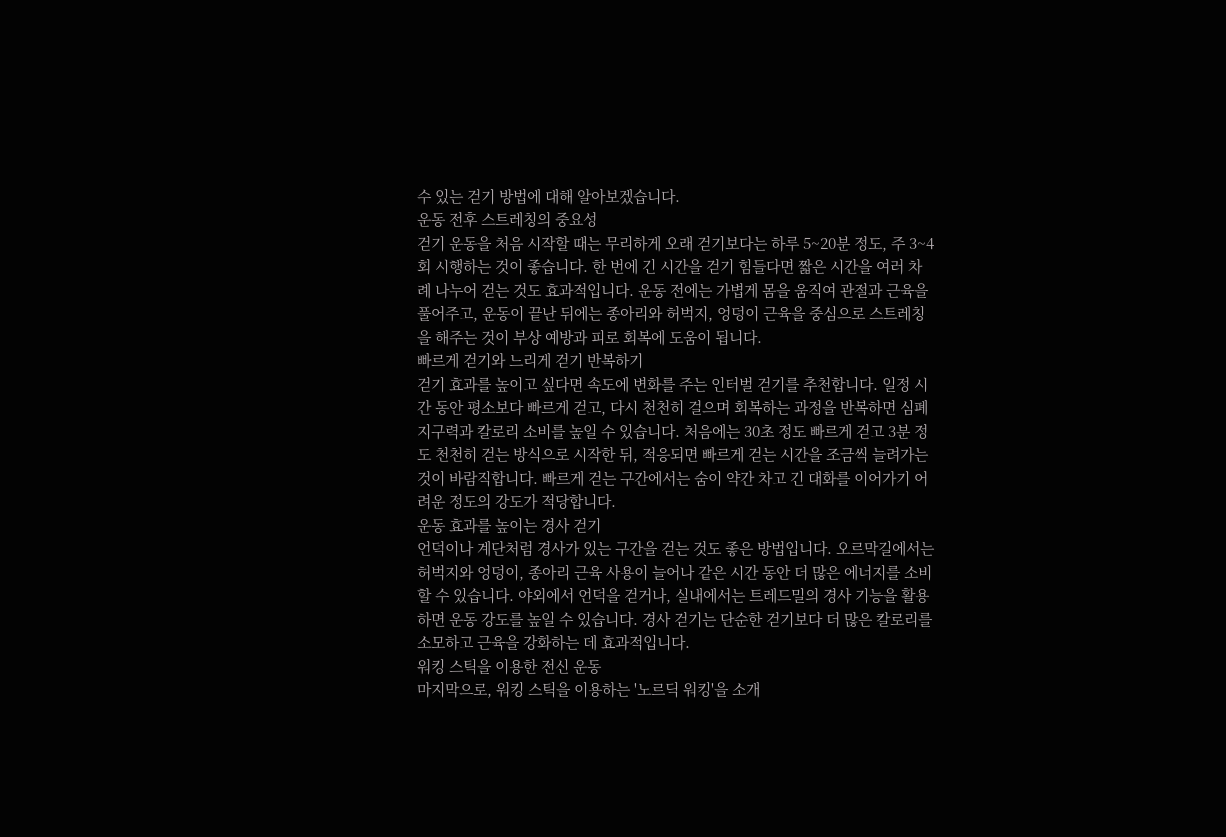수 있는 걷기 방법에 대해 알아보겠습니다.
운동 전후 스트레칭의 중요성
걷기 운동을 처음 시작할 때는 무리하게 오래 걷기보다는 하루 5~20분 정도, 주 3~4회 시행하는 것이 좋습니다. 한 번에 긴 시간을 걷기 힘들다면 짧은 시간을 여러 차례 나누어 걷는 것도 효과적입니다. 운동 전에는 가볍게 몸을 움직여 관절과 근육을 풀어주고, 운동이 끝난 뒤에는 종아리와 허벅지, 엉덩이 근육을 중심으로 스트레칭을 해주는 것이 부상 예방과 피로 회복에 도움이 됩니다.
빠르게 걷기와 느리게 걷기 반복하기
걷기 효과를 높이고 싶다면 속도에 변화를 주는 인터벌 걷기를 추천합니다. 일정 시간 동안 평소보다 빠르게 걷고, 다시 천천히 걸으며 회복하는 과정을 반복하면 심폐지구력과 칼로리 소비를 높일 수 있습니다. 처음에는 30초 정도 빠르게 걷고 3분 정도 천천히 걷는 방식으로 시작한 뒤, 적응되면 빠르게 걷는 시간을 조금씩 늘려가는 것이 바람직합니다. 빠르게 걷는 구간에서는 숨이 약간 차고 긴 대화를 이어가기 어려운 정도의 강도가 적당합니다.
운동 효과를 높이는 경사 걷기
언덕이나 계단처럼 경사가 있는 구간을 걷는 것도 좋은 방법입니다. 오르막길에서는 허벅지와 엉덩이, 종아리 근육 사용이 늘어나 같은 시간 동안 더 많은 에너지를 소비할 수 있습니다. 야외에서 언덕을 걷거나, 실내에서는 트레드밀의 경사 기능을 활용하면 운동 강도를 높일 수 있습니다. 경사 걷기는 단순한 걷기보다 더 많은 칼로리를 소모하고 근육을 강화하는 데 효과적입니다.
워킹 스틱을 이용한 전신 운동
마지막으로, 워킹 스틱을 이용하는 '노르딕 워킹'을 소개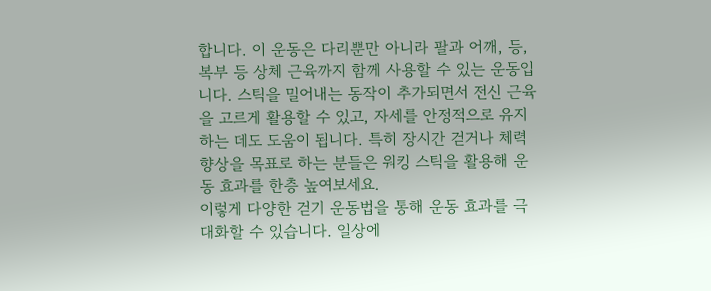합니다. 이 운동은 다리뿐만 아니라 팔과 어깨, 등, 복부 등 상체 근육까지 함께 사용할 수 있는 운동입니다. 스틱을 밀어내는 동작이 추가되면서 전신 근육을 고르게 활용할 수 있고, 자세를 안정적으로 유지하는 데도 도움이 됩니다. 특히 장시간 걷거나 체력 향상을 목표로 하는 분들은 워킹 스틱을 활용해 운동 효과를 한층 높여보세요.
이렇게 다양한 걷기 운동법을 통해 운동 효과를 극대화할 수 있습니다. 일상에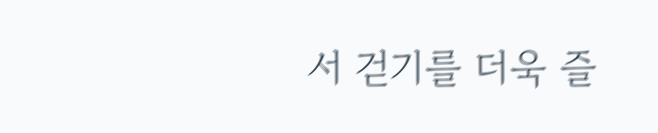서 걷기를 더욱 즐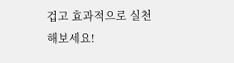겁고 효과적으로 실천해보세요!